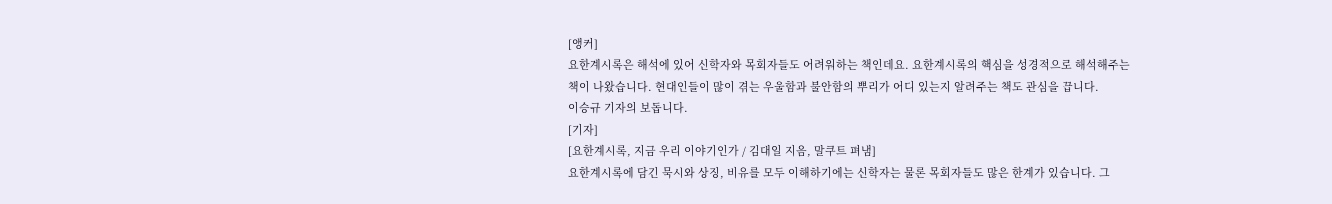[앵커]
요한계시록은 해석에 있어 신학자와 목회자들도 어려워하는 책인데요. 요한계시록의 핵심을 성경적으로 해석해주는 책이 나왔습니다. 현대인들이 많이 겪는 우울함과 불안함의 뿌리가 어디 있는지 알려주는 책도 관심을 끕니다.
이승규 기자의 보돕니다.
[기자]
[요한계시록, 지금 우리 이야기인가 / 김대일 지음, 말쿠트 펴냄]
요한계시록에 담긴 묵시와 상징, 비유를 모두 이해하기에는 신학자는 물론 목회자들도 많은 한계가 있습니다. 그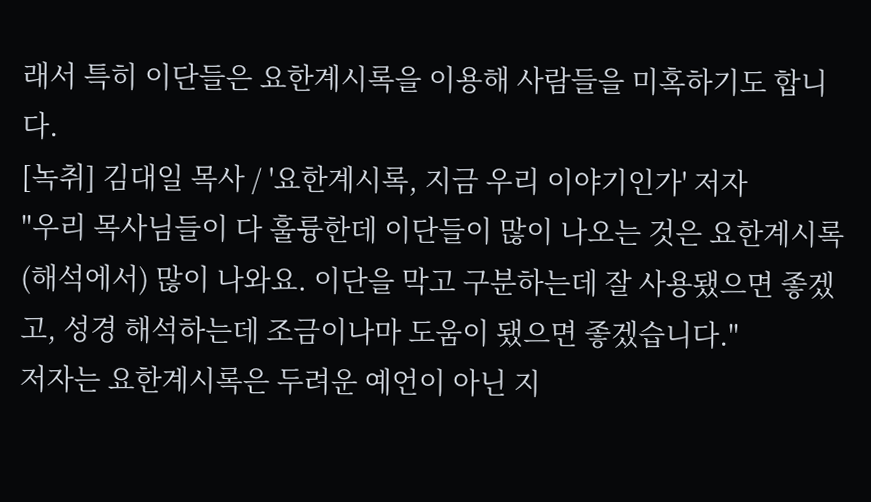래서 특히 이단들은 요한계시록을 이용해 사람들을 미혹하기도 합니다.
[녹취] 김대일 목사 / '요한계시록, 지금 우리 이야기인가' 저자
"우리 목사님들이 다 훌륭한데 이단들이 많이 나오는 것은 요한계시록(해석에서) 많이 나와요. 이단을 막고 구분하는데 잘 사용됐으면 좋겠고, 성경 해석하는데 조금이나마 도움이 됐으면 좋겠습니다."
저자는 요한계시록은 두려운 예언이 아닌 지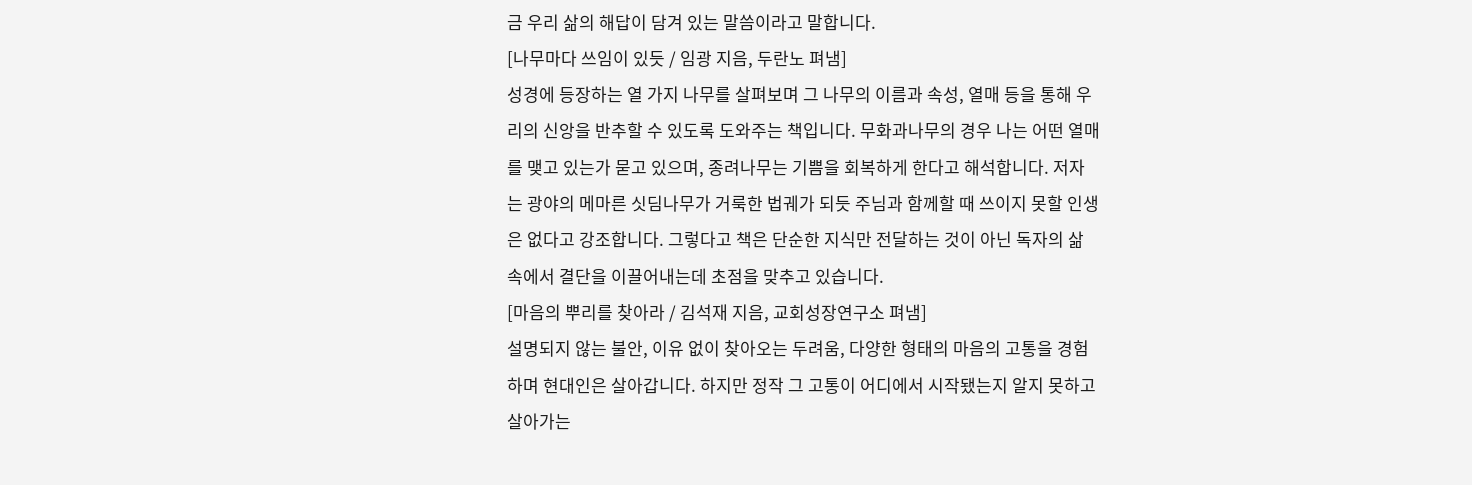금 우리 삶의 해답이 담겨 있는 말씀이라고 말합니다.
[나무마다 쓰임이 있듯 / 임광 지음, 두란노 펴냄]
성경에 등장하는 열 가지 나무를 살펴보며 그 나무의 이름과 속성, 열매 등을 통해 우리의 신앙을 반추할 수 있도록 도와주는 책입니다. 무화과나무의 경우 나는 어떤 열매를 맺고 있는가 묻고 있으며, 종려나무는 기쁨을 회복하게 한다고 해석합니다. 저자는 광야의 메마른 싯딤나무가 거룩한 법궤가 되듯 주님과 함께할 때 쓰이지 못할 인생은 없다고 강조합니다. 그렇다고 책은 단순한 지식만 전달하는 것이 아닌 독자의 삶 속에서 결단을 이끌어내는데 초점을 맞추고 있습니다.
[마음의 뿌리를 찾아라 / 김석재 지음, 교회성장연구소 펴냄]
설명되지 않는 불안, 이유 없이 찾아오는 두려움, 다양한 형태의 마음의 고통을 경험하며 현대인은 살아갑니다. 하지만 정작 그 고통이 어디에서 시작됐는지 알지 못하고 살아가는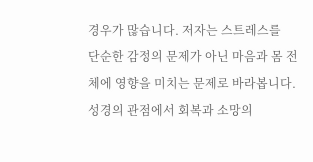경우가 많습니다. 저자는 스트레스를
단순한 감정의 문제가 아닌 마음과 몸 전체에 영향을 미치는 문제로 바라봅니다. 성경의 관점에서 회복과 소망의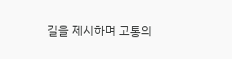길을 제시하며 고통의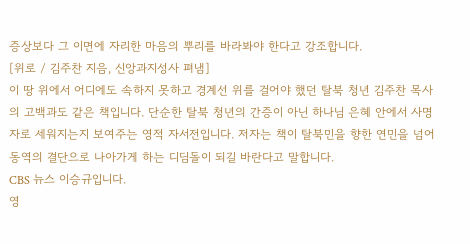증상보다 그 이면에 자리한 마음의 뿌리를 바라봐야 한다고 강조합니다.
[위로 / 김주찬 지음, 신앙과지성사 펴냄]
이 땅 위에서 어디에도 속하지 못하고 경계선 위를 걸어야 했던 탈북 청년 김주찬 목사의 고백과도 같은 책입니다. 단순한 탈북 청년의 간증이 아닌 하나님 은혜 안에서 사명자로 세워지는지 보여주는 영적 자서전입니다. 저자는 책이 탈북민을 향한 연민을 넘어 동역의 결단으로 나아가게 하는 디딤돌이 되길 바란다고 말합니다.
CBS 뉴스 이승규입니다.
영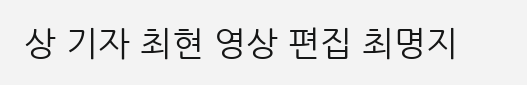상 기자 최현 영상 편집 최명지